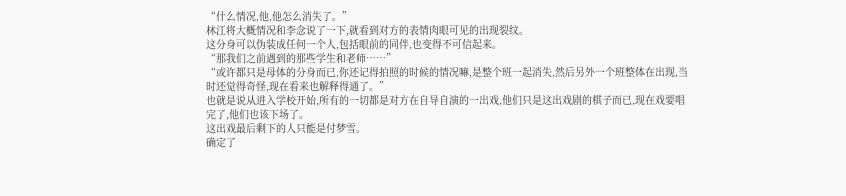“什么情况,他,他怎么消失了。”
林江将大概情况和李念说了一下,就看到对方的表情肉眼可见的出现裂纹。
这分身可以伪装成任何一个人,包括眼前的同伴,也变得不可信起来。
“那我们之前遇到的那些学生和老师……”
“或许都只是母体的分身而已,你还记得拍照的时候的情况嘛,是整个班一起消失,然后另外一个班整体在出现,当时还觉得奇怪,现在看来也解释得通了。”
也就是说从进入学校开始,所有的一切都是对方在自导自演的一出戏,他们只是这出戏剧的棋子而已,现在戏要唱完了,他们也该下场了。
这出戏最后剩下的人只能是付梦雪。
确定了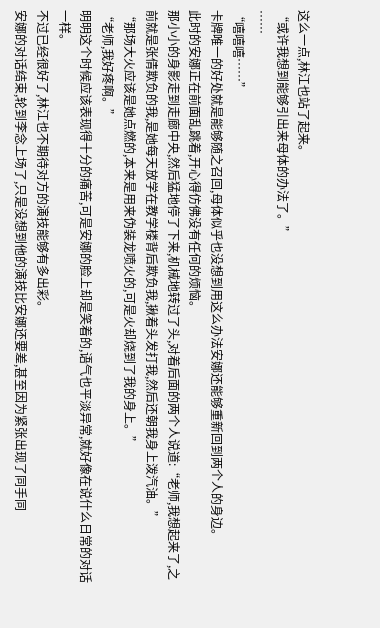这么一点,林江也站了起来。
“或许我想到能够引出来母体的办法了。”
……
“嘻嘻嘻……”
卡牌唯一的好处就是能够随之召回,母体似乎也没想到用这么办法安娜还能够重新回到两个人的身边。
此时的安娜正在前面乱跳着,开心得仿佛没有任何的烦恼。
那小小的身影走到走廊中央,然后猛地停了下来,机械地转过了头,对着后面的两个人说道:“老师,我想起来了,之前就是张倩欺负的我,是她每天放学在教学楼背后欺负我,揪着头发打我,然后还朝我身上泼汽油。”
“那场大火应该是她点燃的,本来是用来伪装龙喷火的,可是火却烧到了我的身上。”
“老师,我好疼啊。”
明明这个时候应该表现得十分的痛苦,可是安娜的脸上却是笑着的,语气也平淡异常,就好像在说什么日常的对话一样。
不过已经很好了,林江也不期待对方的演技能够有多出彩。
安娜的对话结束,轮到李念上场了,只是没想到他的演技比安娜还要差,甚至因为紧张出现了同手同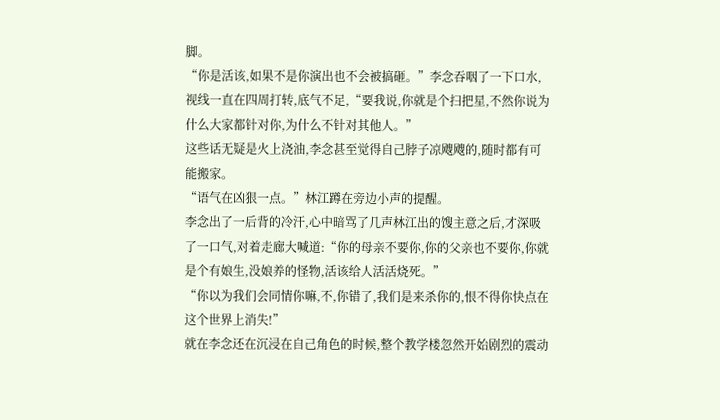脚。
“你是活该,如果不是你演出也不会被搞砸。”李念吞咽了一下口水,视线一直在四周打转,底气不足,“要我说,你就是个扫把星,不然你说为什么大家都针对你,为什么不针对其他人。”
这些话无疑是火上浇油,李念甚至觉得自己脖子凉飕飕的,随时都有可能搬家。
“语气在凶狠一点。”林江蹲在旁边小声的提醒。
李念出了一后背的冷汗,心中暗骂了几声林江出的馊主意之后,才深吸了一口气,对着走廊大喊道:“你的母亲不要你,你的父亲也不要你,你就是个有娘生,没娘养的怪物,活该给人活活烧死。”
“你以为我们会同情你嘛,不,你错了,我们是来杀你的,恨不得你快点在这个世界上消失!”
就在李念还在沉浸在自己角色的时候,整个教学楼忽然开始剧烈的震动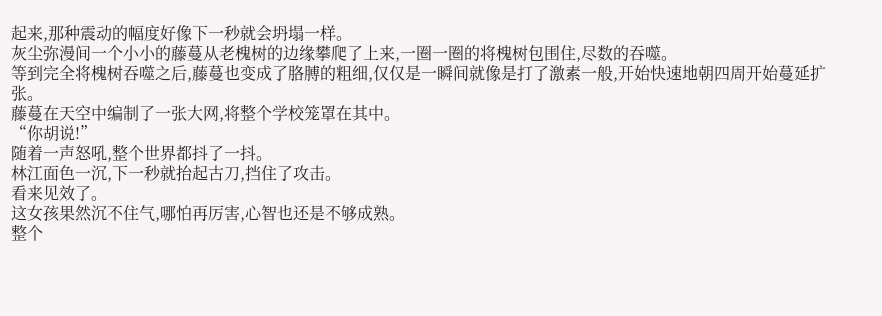起来,那种震动的幅度好像下一秒就会坍塌一样。
灰尘弥漫间一个小小的藤蔓从老槐树的边缘攀爬了上来,一圈一圈的将槐树包围住,尽数的吞噬。
等到完全将槐树吞噬之后,藤蔓也变成了胳膊的粗细,仅仅是一瞬间就像是打了激素一般,开始快速地朝四周开始蔓延扩张。
藤蔓在天空中编制了一张大网,将整个学校笼罩在其中。
“你胡说!”
随着一声怒吼,整个世界都抖了一抖。
林江面色一沉,下一秒就抬起古刀,挡住了攻击。
看来见效了。
这女孩果然沉不住气,哪怕再厉害,心智也还是不够成熟。
整个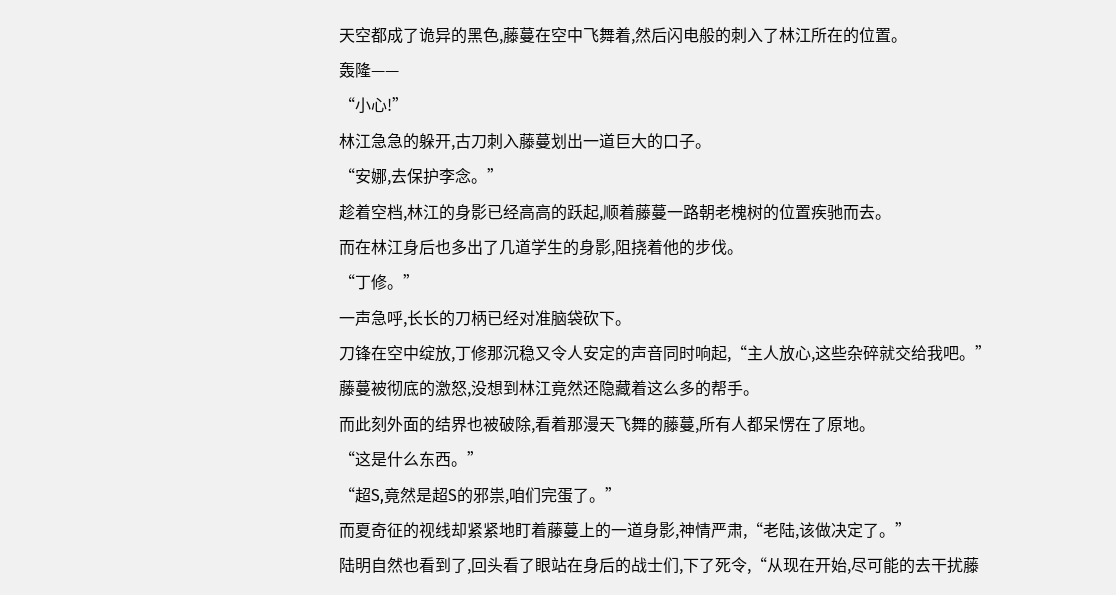天空都成了诡异的黑色,藤蔓在空中飞舞着,然后闪电般的刺入了林江所在的位置。
轰隆——
“小心!”
林江急急的躲开,古刀刺入藤蔓划出一道巨大的口子。
“安娜,去保护李念。”
趁着空档,林江的身影已经高高的跃起,顺着藤蔓一路朝老槐树的位置疾驰而去。
而在林江身后也多出了几道学生的身影,阻挠着他的步伐。
“丁修。”
一声急呼,长长的刀柄已经对准脑袋砍下。
刀锋在空中绽放,丁修那沉稳又令人安定的声音同时响起,“主人放心,这些杂碎就交给我吧。”
藤蔓被彻底的激怒,没想到林江竟然还隐藏着这么多的帮手。
而此刻外面的结界也被破除,看着那漫天飞舞的藤蔓,所有人都呆愣在了原地。
“这是什么东西。”
“超S,竟然是超S的邪祟,咱们完蛋了。”
而夏奇征的视线却紧紧地盯着藤蔓上的一道身影,神情严肃,“老陆,该做决定了。”
陆明自然也看到了,回头看了眼站在身后的战士们,下了死令,“从现在开始,尽可能的去干扰藤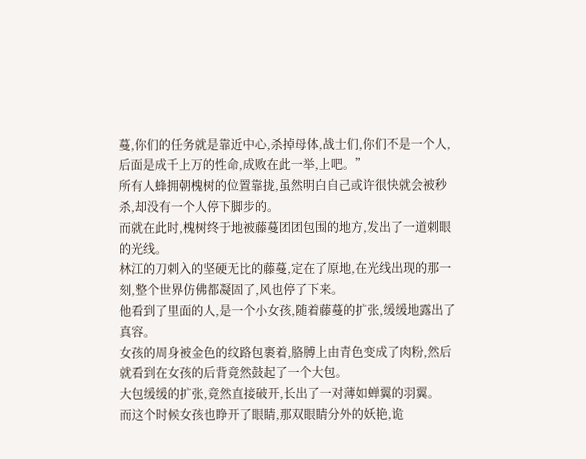蔓,你们的任务就是靠近中心,杀掉母体,战士们,你们不是一个人,后面是成千上万的性命,成败在此一举,上吧。”
所有人蜂拥朝槐树的位置靠拢,虽然明白自己或许很快就会被秒杀,却没有一个人停下脚步的。
而就在此时,槐树终于地被藤蔓团团包围的地方,发出了一道刺眼的光线。
林江的刀刺入的坚硬无比的藤蔓,定在了原地,在光线出现的那一刻,整个世界仿佛都凝固了,风也停了下来。
他看到了里面的人,是一个小女孩,随着藤蔓的扩张,缓缓地露出了真容。
女孩的周身被金色的纹路包裹着,胳膊上由青色变成了肉粉,然后就看到在女孩的后背竟然鼓起了一个大包。
大包缓缓的扩张,竟然直接破开,长出了一对薄如蝉翼的羽翼。
而这个时候女孩也睁开了眼睛,那双眼睛分外的妖艳,诡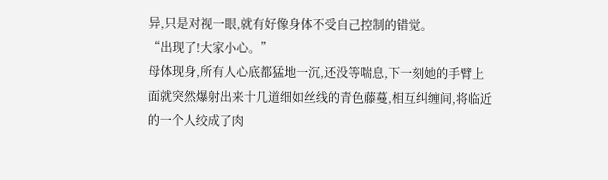异,只是对视一眼,就有好像身体不受自己控制的错觉。
“出现了!大家小心。”
母体现身,所有人心底都猛地一沉,还没等喘息,下一刻她的手臂上面就突然爆射出来十几道细如丝线的青色藤蔓,相互纠缠间,将临近的一个人绞成了肉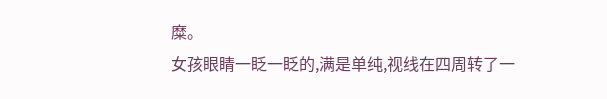糜。
女孩眼睛一眨一眨的,满是单纯,视线在四周转了一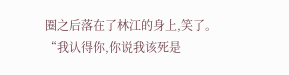圈之后落在了林江的身上,笑了。
“我认得你,你说我该死是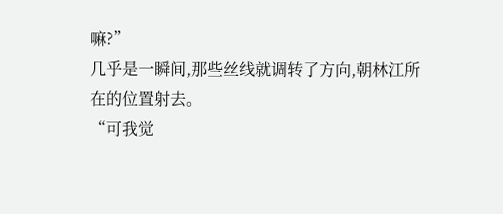嘛?”
几乎是一瞬间,那些丝线就调转了方向,朝林江所在的位置射去。
“可我觉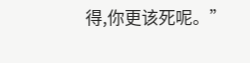得,你更该死呢。”